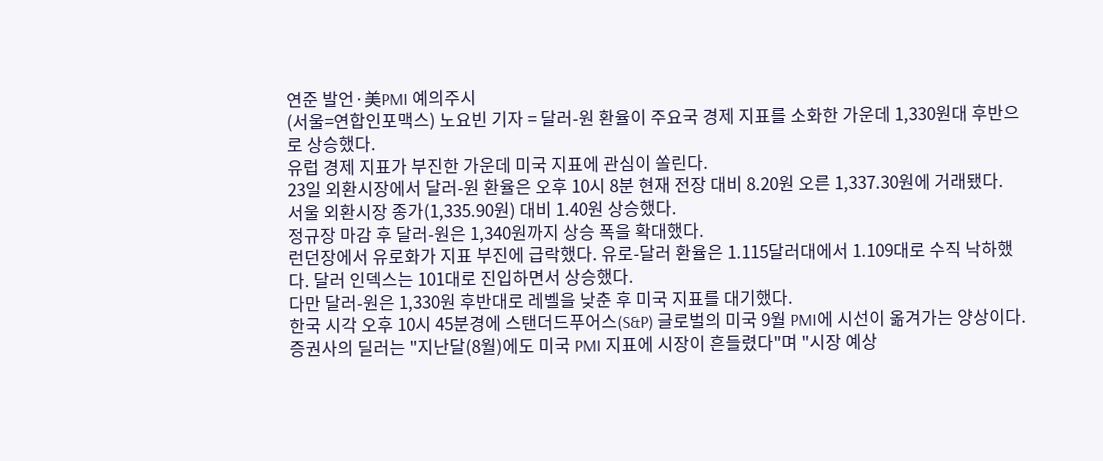연준 발언·美PMI 예의주시
(서울=연합인포맥스) 노요빈 기자 = 달러-원 환율이 주요국 경제 지표를 소화한 가운데 1,330원대 후반으로 상승했다.
유럽 경제 지표가 부진한 가운데 미국 지표에 관심이 쏠린다.
23일 외환시장에서 달러-원 환율은 오후 10시 8분 현재 전장 대비 8.20원 오른 1,337.30원에 거래됐다.
서울 외환시장 종가(1,335.90원) 대비 1.40원 상승했다.
정규장 마감 후 달러-원은 1,340원까지 상승 폭을 확대했다.
런던장에서 유로화가 지표 부진에 급락했다. 유로-달러 환율은 1.115달러대에서 1.109대로 수직 낙하했다. 달러 인덱스는 101대로 진입하면서 상승했다.
다만 달러-원은 1,330원 후반대로 레벨을 낮춘 후 미국 지표를 대기했다.
한국 시각 오후 10시 45분경에 스탠더드푸어스(S&P) 글로벌의 미국 9월 PMI에 시선이 옮겨가는 양상이다.
증권사의 딜러는 "지난달(8월)에도 미국 PMI 지표에 시장이 흔들렸다"며 "시장 예상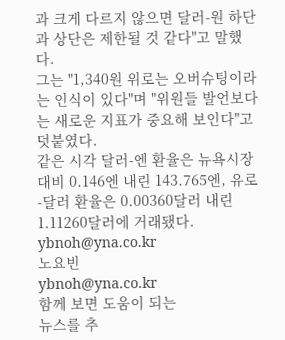과 크게 다르지 않으면 달러-원 하단과 상단은 제한될 것 같다"고 말했다.
그는 "1,340원 위로는 오버슈팅이라는 인식이 있다"며 "위원들 발언보다는 새로운 지표가 중요해 보인다"고 덧붙였다.
같은 시각 달러-엔 환율은 뉴욕시장 대비 0.146엔 내린 143.765엔, 유로-달러 환율은 0.00360달러 내린 1.11260달러에 거래됐다.
ybnoh@yna.co.kr
노요빈
ybnoh@yna.co.kr
함께 보면 도움이 되는
뉴스를 추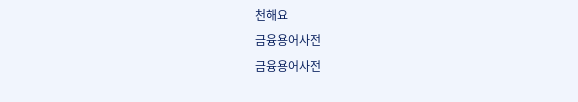천해요
금융용어사전
금융용어사전